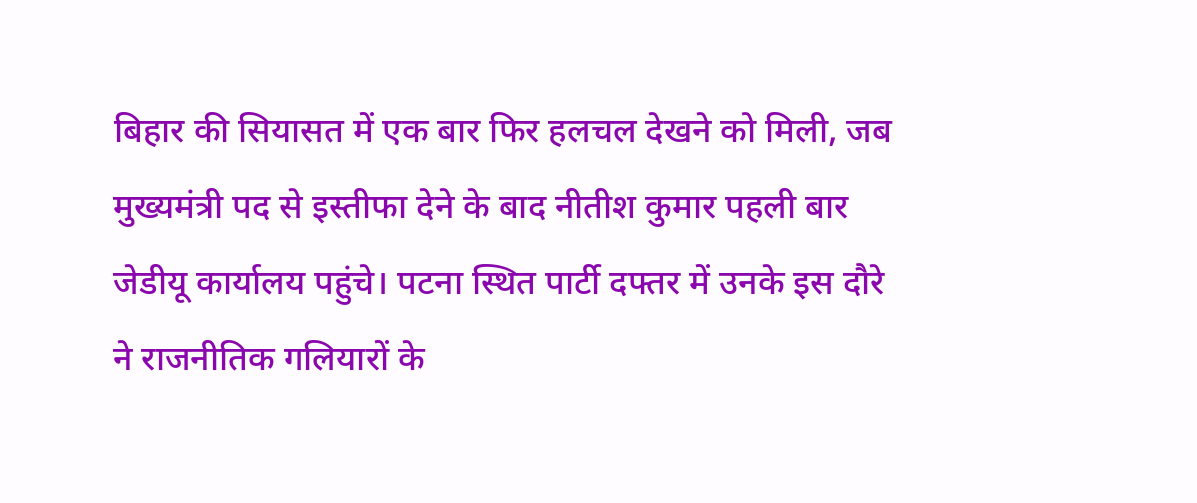बिहार की सियासत में एक बार फिर हलचल देखने को मिली, जब मुख्यमंत्री पद से इस्तीफा देने के बाद नीतीश कुमार पहली बार जेडीयू कार्यालय पहुंचे। पटना स्थित पार्टी दफ्तर में उनके इस दौरे ने राजनीतिक गलियारों के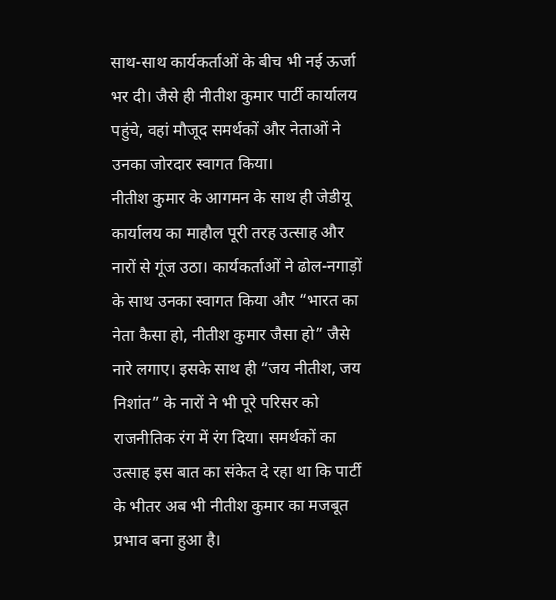साथ-साथ कार्यकर्ताओं के बीच भी नई ऊर्जा भर दी। जैसे ही नीतीश कुमार पार्टी कार्यालय पहुंचे, वहां मौजूद समर्थकों और नेताओं ने उनका जोरदार स्वागत किया।
नीतीश कुमार के आगमन के साथ ही जेडीयू कार्यालय का माहौल पूरी तरह उत्साह और नारों से गूंज उठा। कार्यकर्ताओं ने ढोल-नगाड़ों के साथ उनका स्वागत किया और “भारत का नेता कैसा हो, नीतीश कुमार जैसा हो” जैसे नारे लगाए। इसके साथ ही “जय नीतीश, जय निशांत” के नारों ने भी पूरे परिसर को राजनीतिक रंग में रंग दिया। समर्थकों का उत्साह इस बात का संकेत दे रहा था कि पार्टी के भीतर अब भी नीतीश कुमार का मजबूत प्रभाव बना हुआ है।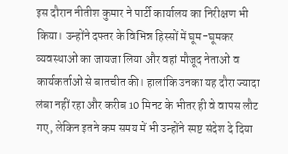इस दौरान नीतीश कुमार ने पार्टी कार्यालय का निरीक्षण भी किया। उन्होंने दफ्तर के विभिन्न हिस्सों में घूम-घूमकर व्यवस्थाओं का जायजा लिया और वहां मौजूद नेताओं व कार्यकर्ताओं से बातचीत की। हालांकि उनका यह दौरा ज्यादा लंबा नहीं रहा और करीब 10 मिनट के भीतर ही वे वापस लौट गए, लेकिन इतने कम समय में भी उन्होंने स्पष्ट संदेश दे दिया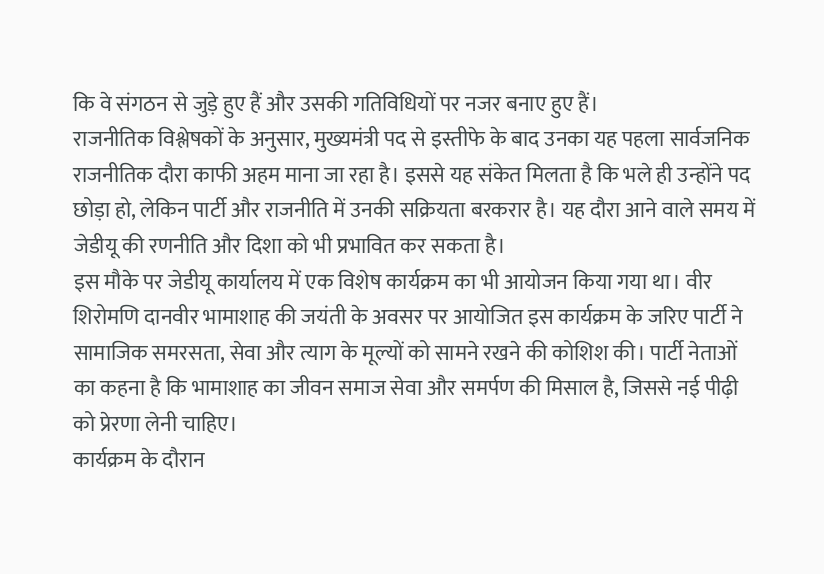कि वे संगठन से जुड़े हुए हैं और उसकी गतिविधियों पर नजर बनाए हुए हैं।
राजनीतिक विश्लेषकों के अनुसार, मुख्यमंत्री पद से इस्तीफे के बाद उनका यह पहला सार्वजनिक राजनीतिक दौरा काफी अहम माना जा रहा है। इससे यह संकेत मिलता है कि भले ही उन्होंने पद छोड़ा हो, लेकिन पार्टी और राजनीति में उनकी सक्रियता बरकरार है। यह दौरा आने वाले समय में जेडीयू की रणनीति और दिशा को भी प्रभावित कर सकता है।
इस मौके पर जेडीयू कार्यालय में एक विशेष कार्यक्रम का भी आयोजन किया गया था। वीर शिरोमणि दानवीर भामाशाह की जयंती के अवसर पर आयोजित इस कार्यक्रम के जरिए पार्टी ने सामाजिक समरसता, सेवा और त्याग के मूल्यों को सामने रखने की कोशिश की। पार्टी नेताओं का कहना है कि भामाशाह का जीवन समाज सेवा और समर्पण की मिसाल है, जिससे नई पीढ़ी को प्रेरणा लेनी चाहिए।
कार्यक्रम के दौरान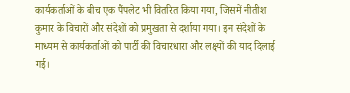कार्यकर्ताओं के बीच एक पैंपलेट भी वितरित किया गया, जिसमें नीतीश कुमार के विचारों और संदेशों को प्रमुखता से दर्शाया गया। इन संदेशों के माध्यम से कार्यकर्ताओं को पार्टी की विचारधारा और लक्ष्यों की याद दिलाई गई।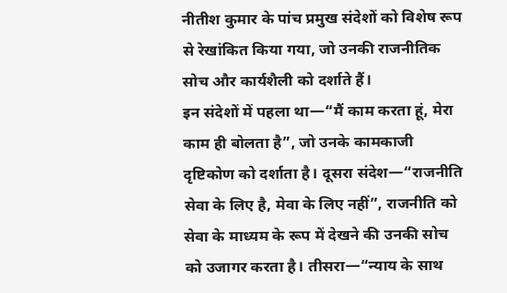नीतीश कुमार के पांच प्रमुख संदेशों को विशेष रूप से रेखांकित किया गया, जो उनकी राजनीतिक सोच और कार्यशैली को दर्शाते हैं।
इन संदेशों में पहला था—“मैं काम करता हूं, मेरा काम ही बोलता है”, जो उनके कामकाजी दृष्टिकोण को दर्शाता है। दूसरा संदेश—“राजनीति सेवा के लिए है, मेवा के लिए नहीं”, राजनीति को सेवा के माध्यम के रूप में देखने की उनकी सोच को उजागर करता है। तीसरा—“न्याय के साथ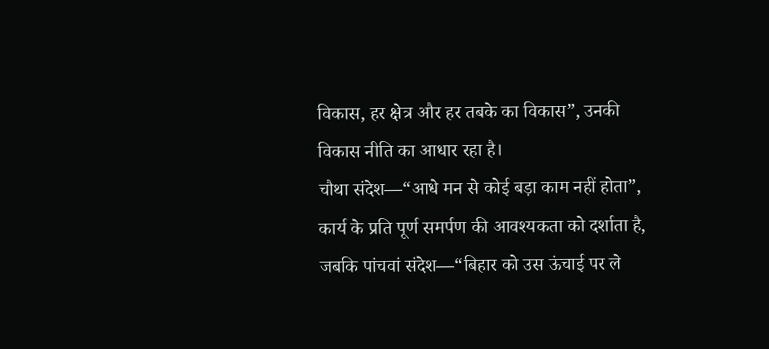विकास, हर क्षेत्र और हर तबके का विकास”, उनकी विकास नीति का आधार रहा है।
चौथा संदेश—“आधे मन से कोई बड़ा काम नहीं होता”, कार्य के प्रति पूर्ण समर्पण की आवश्यकता को दर्शाता है, जबकि पांचवां संदेश—“बिहार को उस ऊंचाई पर ले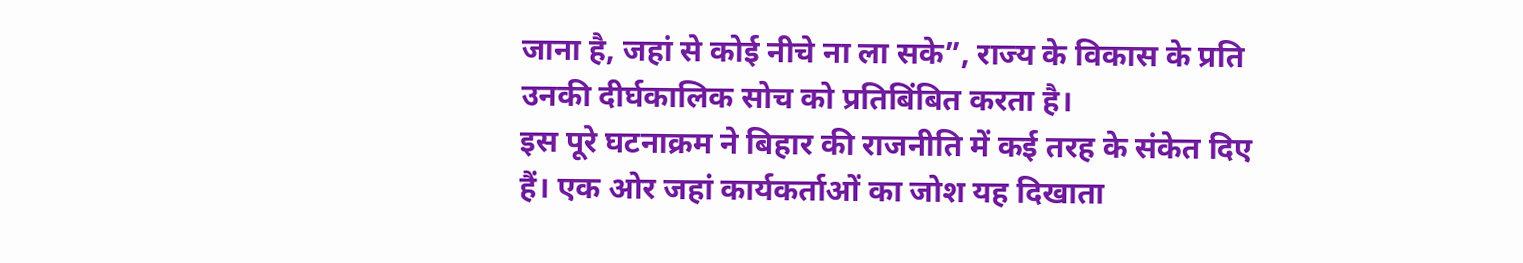जाना है, जहां से कोई नीचे ना ला सके”, राज्य के विकास के प्रति उनकी दीर्घकालिक सोच को प्रतिबिंबित करता है।
इस पूरे घटनाक्रम ने बिहार की राजनीति में कई तरह के संकेत दिए हैं। एक ओर जहां कार्यकर्ताओं का जोश यह दिखाता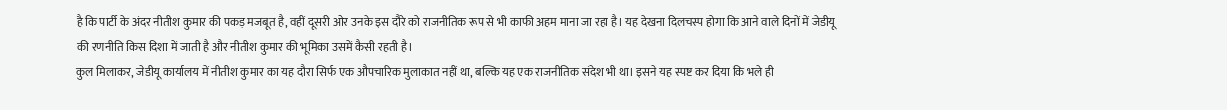है कि पार्टी के अंदर नीतीश कुमार की पकड़ मजबूत है, वहीं दूसरी ओर उनके इस दौरे को राजनीतिक रूप से भी काफी अहम माना जा रहा है। यह देखना दिलचस्प होगा कि आने वाले दिनों में जेडीयू की रणनीति किस दिशा में जाती है और नीतीश कुमार की भूमिका उसमें कैसी रहती है।
कुल मिलाकर, जेडीयू कार्यालय में नीतीश कुमार का यह दौरा सिर्फ एक औपचारिक मुलाकात नहीं था, बल्कि यह एक राजनीतिक संदेश भी था। इसने यह स्पष्ट कर दिया कि भले ही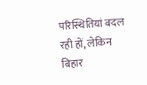परिस्थितियां बदल रही हों, लेकिन बिहार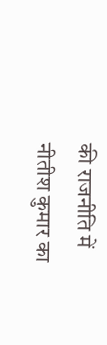की राजनीति में नीतीश कुमार का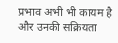प्रभाव अभी भी कायम है और उनकी सक्रियता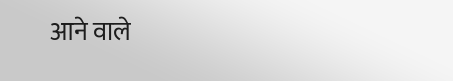आने वाले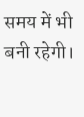समय में भी बनी रहेगी।